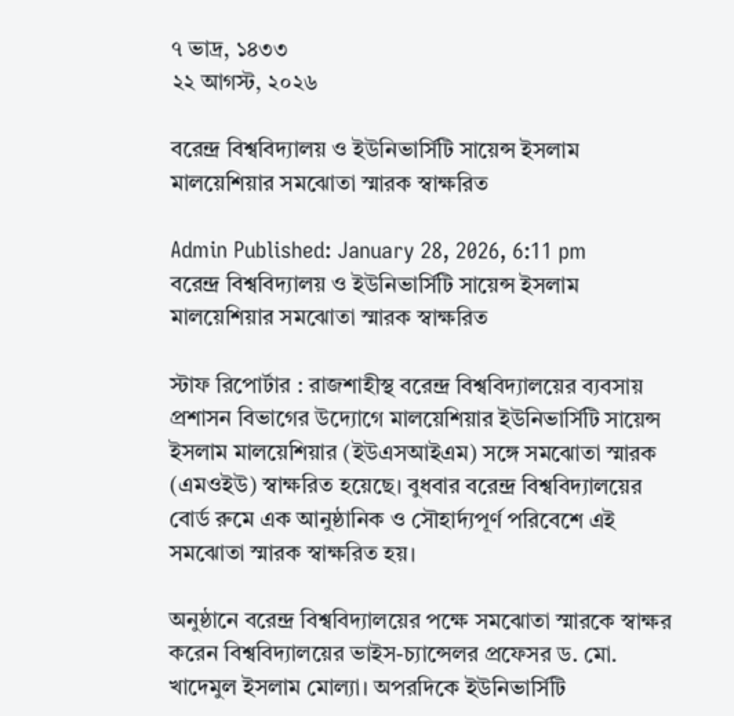৭ ভাদ্র, ১৪৩৩
২২ আগস্ট, ২০২৬

বরেন্দ্র বিশ্ববিদ্যালয় ও ইউনিভার্সিটি সায়েন্স ইসলাম মালয়েশিয়ার সমঝোতা স্মারক স্বাক্ষরিত

Admin Published: January 28, 2026, 6:11 pm
বরেন্দ্র বিশ্ববিদ্যালয় ও ইউনিভার্সিটি সায়েন্স ইসলাম মালয়েশিয়ার সমঝোতা স্মারক স্বাক্ষরিত

স্টাফ রিপোর্টার : রাজশাহীস্থ বরেন্দ্র বিশ্ববিদ্যালয়ের ব্যবসায় প্রশাসন বিভাগের উদ্যোগে মালয়েশিয়ার ইউনিভার্সিটি সায়েন্স ইসলাম মালয়েশিয়ার (ইউএসআইএম) সঙ্গে সমঝোতা স্মারক (এমওইউ) স্বাক্ষরিত হয়েছে। বুধবার বরেন্দ্র বিশ্ববিদ্যালয়ের বোর্ড রুমে এক আনুষ্ঠানিক ও সৌহার্দ্যপূর্ণ পরিবেশে এই সমঝোতা স্মারক স্বাক্ষরিত হয়।

অনুষ্ঠানে বরেন্দ্র বিশ্ববিদ্যালয়ের পক্ষে সমঝোতা স্মারকে স্বাক্ষর করেন বিশ্ববিদ্যালয়ের ভাইস-চ্যান্সেলর প্রফেসর ড. মো. খাদেমুল ইসলাম মোল্যা। অপরদিকে ইউনিভার্সিটি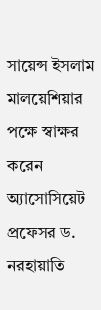সায়েন্স ইসলাম মালয়েশিয়ার পক্ষে স্বাক্ষর করেন অ্যাসোসিয়েট প্রফেসর ড. নরহায়াতি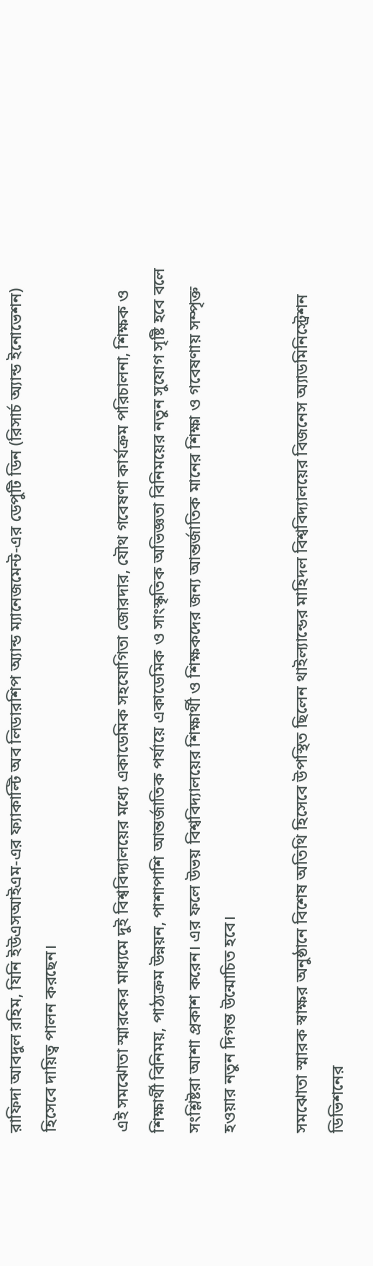রাফিদা আবদুল রহিম, যিনি ইউএসআইএম-এর ফ্যাকাল্টি অব লিডারশিপ অ্যান্ড ম্যানেজমেন্ট-এর ডেপুটি ডিন (রিসার্চ অ্যান্ড ইনোভেশন) হিসেবে দায়িত্ব পালন করছেন।

এই সমঝোতা স্মারকের মাধ্যমে দুই বিশ্ববিদ্যালয়ের মধ্যে একাডেমিক সহযোগিতা জোরদার, যৌথ গবেষণা কার্যক্রম পরিচালনা, শিক্ষক ও শিক্ষার্থী বিনিময়, পাঠ্যক্রম উন্নয়ন, পাশাপাশি আন্তর্জাতিক পর্যায়ে একাডেমিক ও সাংস্কৃতিক অভিজ্ঞতা বিনিময়ের নতুন সুযোগ সৃষ্টি হবে বলে সংশ্লিষ্টরা আশা প্রকাশ করেন। এর ফলে উভয় বিশ্ববিদ্যালয়ের শিক্ষার্থী ও শিক্ষকদের জন্য আন্তর্জাতিক মানের শিক্ষা ও গবেষণায় সম্পৃক্ত হওয়ার নতুন দিগন্ত উন্মোচিত হবে।

সমঝোতা স্মারক স্বাক্ষর অনুষ্ঠানে বিশেষ অতিথি হিসেবে উপস্থিত ছিলেন থাইল্যান্ডের মাহিদল বিশ্ববিদ্যালয়ের বিজনেস অ্যাডমিনিস্ট্রেশন ডিভিশনের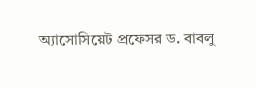অ্যাসোসিয়েট প্রফেসর ড. বাবলু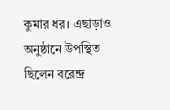কুমার ধর। এছাড়াও অনুষ্ঠানে উপস্থিত ছিলেন বরেন্দ্র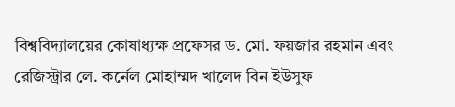বিশ্ববিদ্যালয়ের কোষাধ্যক্ষ প্রফেসর ড. মো. ফয়জার রহমান এবং রেজিস্ট্রার লে. কর্নেল মোহাম্মদ খালেদ বিন ইউসুফ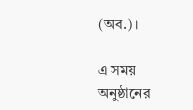(অব.)।

এ সময় অনুষ্ঠানের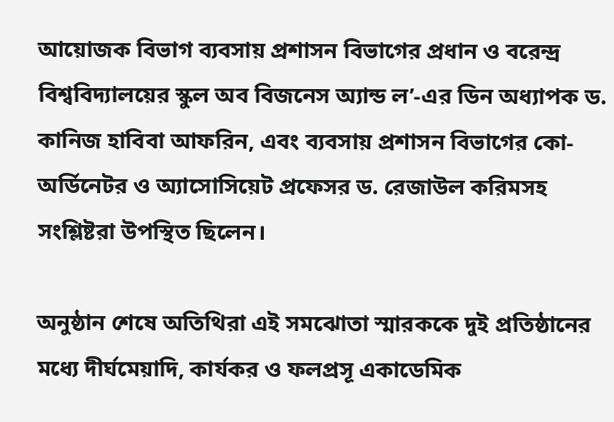আয়োজক বিভাগ ব্যবসায় প্রশাসন বিভাগের প্রধান ও বরেন্দ্র বিশ্ববিদ্যালয়ের স্কুল অব বিজনেস অ্যান্ড ল’-এর ডিন অধ্যাপক ড. কানিজ হাবিবা আফরিন, এবং ব্যবসায় প্রশাসন বিভাগের কো-অর্ডিনেটর ও অ্যাসোসিয়েট প্রফেসর ড. রেজাউল করিমসহ সংশ্লিষ্টরা উপস্থিত ছিলেন।

অনুষ্ঠান শেষে অতিথিরা এই সমঝোতা স্মারককে দুই প্রতিষ্ঠানের মধ্যে দীর্ঘমেয়াদি, কার্যকর ও ফলপ্রসূ একাডেমিক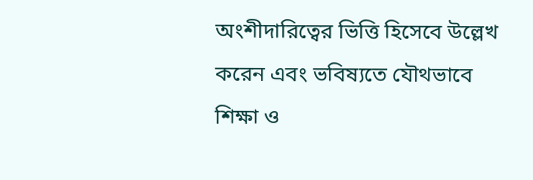অংশীদারিত্বের ভিত্তি হিসেবে উল্লেখ করেন এবং ভবিষ্যতে যৌথভাবে শিক্ষা ও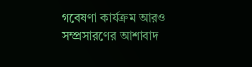গবেষণা কার্যক্রম আরও সম্প্রসারণের আশাবাদ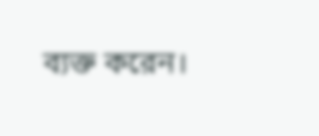ব্যক্ত করেন।